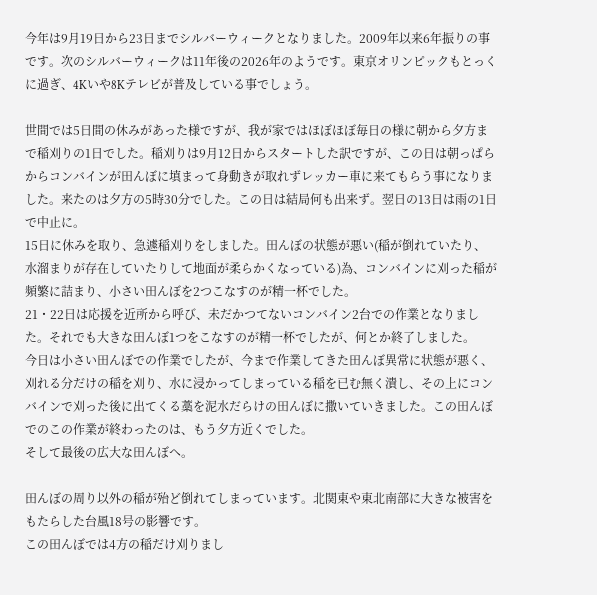今年は9月19日から23日までシルバーウィークとなりました。2009年以来6年振りの事です。次のシルバーウィークは11年後の2026年のようです。東京オリンピックもとっくに過ぎ、4Kいや8Kテレビが普及している事でしょう。

世間では5日間の休みがあった様ですが、我が家ではほぼほぼ毎日の様に朝から夕方まで稲刈りの1日でした。稲刈りは9月12日からスタートした訳ですが、この日は朝っぱらからコンバインが田んぼに填まって身動きが取れずレッカー車に来てもらう事になりました。来たのは夕方の5時30分でした。この日は結局何も出来ず。翌日の13日は雨の1日で中止に。
15日に休みを取り、急遽稲刈りをしました。田んぼの状態が悪い(稲が倒れていたり、水溜まりが存在していたりして地面が柔らかくなっている)為、コンバインに刈った稲が頻繁に詰まり、小さい田んぼを2つこなすのが精一杯でした。
21・22日は応援を近所から呼び、未だかつてないコンバイン2台での作業となりました。それでも大きな田んぼ1つをこなすのが精一杯でしたが、何とか終了しました。
今日は小さい田んぼでの作業でしたが、今まで作業してきた田んぼ異常に状態が悪く、刈れる分だけの稲を刈り、水に浸かってしまっている稲を已む無く潰し、その上にコンバインで刈った後に出てくる藁を泥水だらけの田んぼに撒いていきました。この田んぼでのこの作業が終わったのは、もう夕方近くでした。
そして最後の広大な田んぼへ。

田んぼの周り以外の稲が殆ど倒れてしまっています。北関東や東北南部に大きな被害をもたらした台風18号の影響です。
この田んぼでは4方の稲だけ刈りまし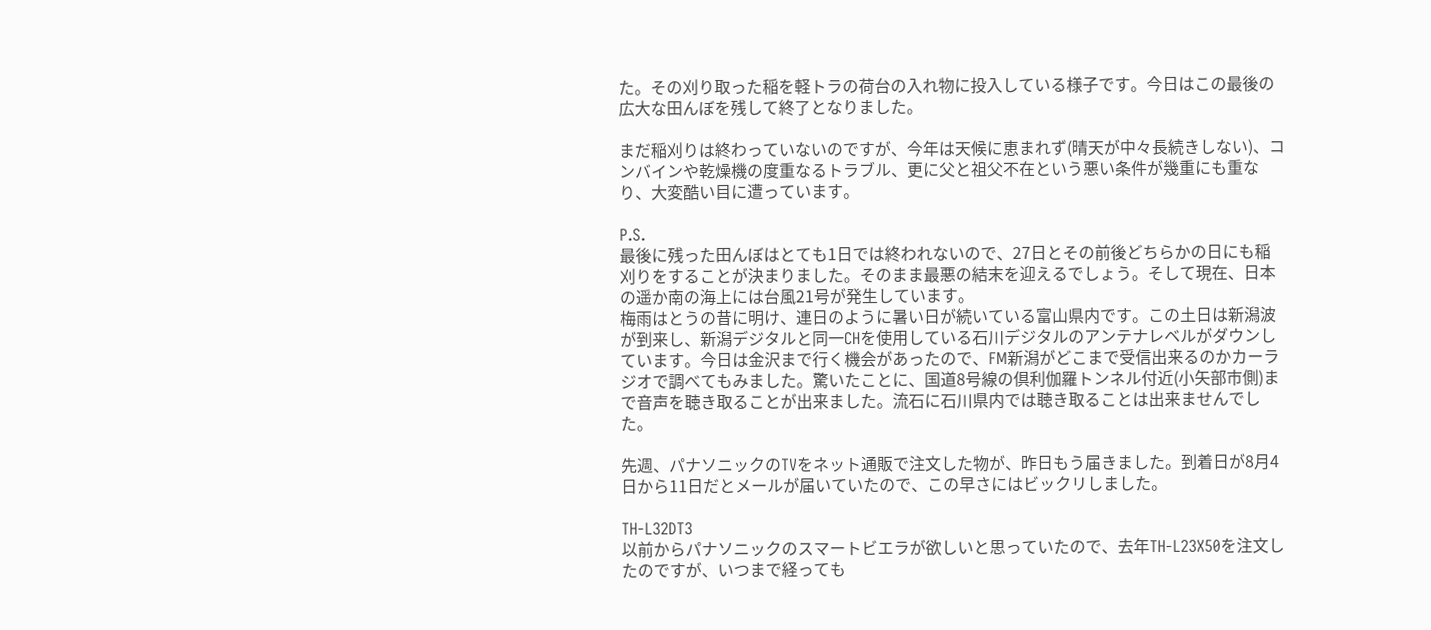た。その刈り取った稲を軽トラの荷台の入れ物に投入している様子です。今日はこの最後の広大な田んぼを残して終了となりました。

まだ稲刈りは終わっていないのですが、今年は天候に恵まれず(晴天が中々長続きしない)、コンバインや乾燥機の度重なるトラブル、更に父と祖父不在という悪い条件が幾重にも重なり、大変酷い目に遭っています。

P.S.
最後に残った田んぼはとても1日では終われないので、27日とその前後どちらかの日にも稲刈りをすることが決まりました。そのまま最悪の結末を迎えるでしょう。そして現在、日本の遥か南の海上には台風21号が発生しています。
梅雨はとうの昔に明け、連日のように暑い日が続いている富山県内です。この土日は新潟波が到来し、新潟デジタルと同一CHを使用している石川デジタルのアンテナレベルがダウンしています。今日は金沢まで行く機会があったので、FM新潟がどこまで受信出来るのかカーラジオで調べてもみました。驚いたことに、国道8号線の倶利伽羅トンネル付近(小矢部市側)まで音声を聴き取ることが出来ました。流石に石川県内では聴き取ることは出来ませんでした。

先週、パナソニックのTVをネット通販で注文した物が、昨日もう届きました。到着日が8月4日から11日だとメールが届いていたので、この早さにはビックリしました。

TH-L32DT3
以前からパナソニックのスマートビエラが欲しいと思っていたので、去年TH-L23X50を注文したのですが、いつまで経っても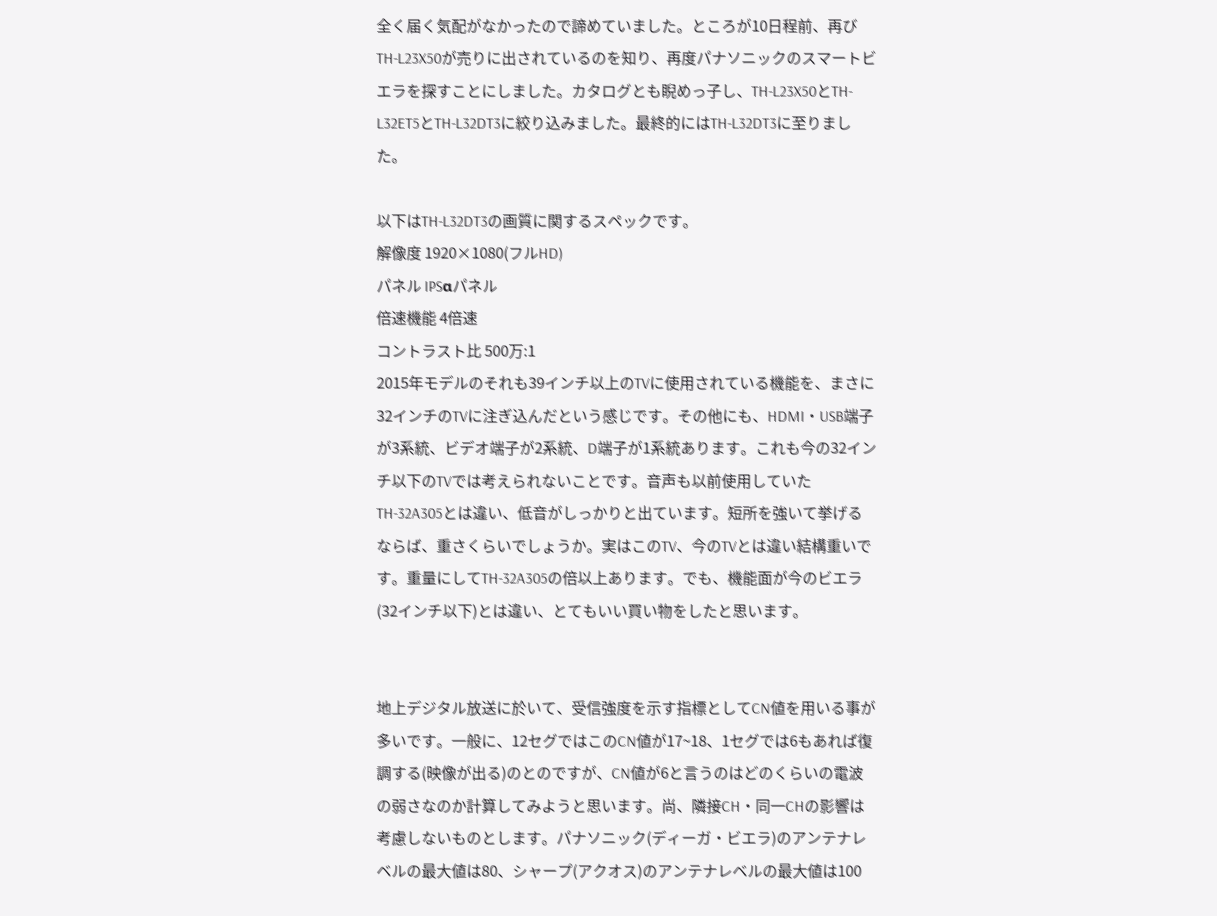全く届く気配がなかったので諦めていました。ところが10日程前、再びTH-L23X50が売りに出されているのを知り、再度パナソニックのスマートビエラを探すことにしました。カタログとも睨めっ子し、TH-L23X50とTH-L32ET5とTH-L32DT3に絞り込みました。最終的にはTH-L32DT3に至りました。

以下はTH-L32DT3の画質に関するスペックです。
解像度 1920×1080(フルHD)
パネル IPSαパネル
倍速機能 4倍速
コントラスト比 500万:1
2015年モデルのそれも39インチ以上のTVに使用されている機能を、まさに32インチのTVに注ぎ込んだという感じです。その他にも、HDMI・USB端子が3系統、ビデオ端子が2系統、D端子が1系統あります。これも今の32インチ以下のTVでは考えられないことです。音声も以前使用していたTH-32A305とは違い、低音がしっかりと出ています。短所を強いて挙げるならば、重さくらいでしょうか。実はこのTV、今のTVとは違い結構重いです。重量にしてTH-32A305の倍以上あります。でも、機能面が今のビエラ(32インチ以下)とは違い、とてもいい買い物をしたと思います。


地上デジタル放送に於いて、受信強度を示す指標としてCN値を用いる事が多いです。一般に、12セグではこのCN値が17~18、1セグでは6もあれば復調する(映像が出る)のとのですが、CN値が6と言うのはどのくらいの電波の弱さなのか計算してみようと思います。尚、隣接CH・同一CHの影響は考慮しないものとします。パナソニック(ディーガ・ビエラ)のアンテナレベルの最大値は80、シャープ(アクオス)のアンテナレベルの最大値は100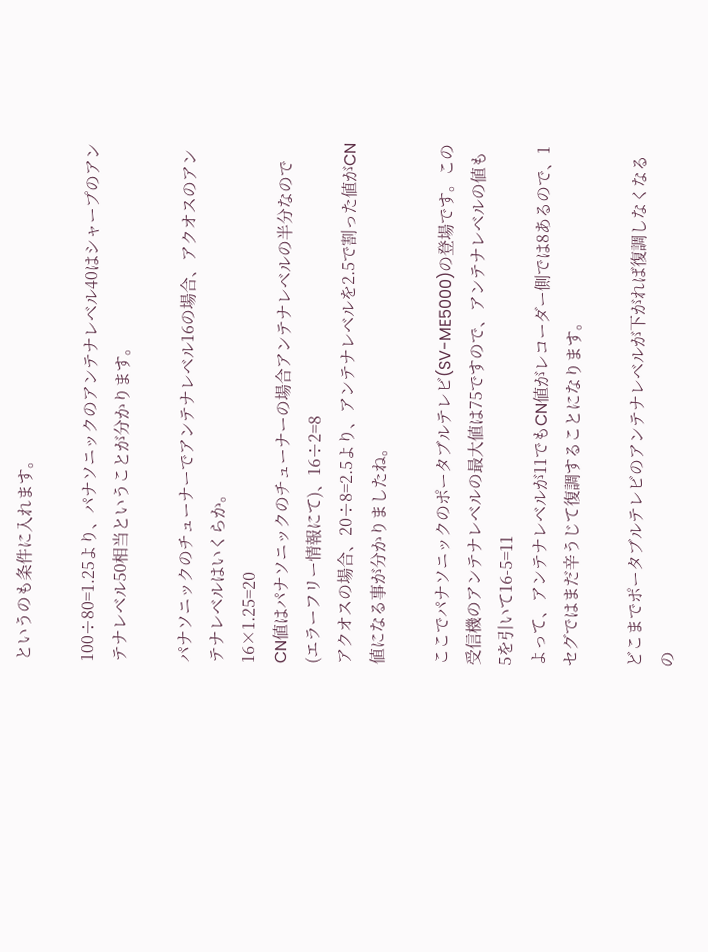というのも条件に入れます。

100÷80=1.25より、パナソニックのアンテナレベル40はシャープのアンテナレベル50相当ということが分かります。

パナソニックのチューナーでアンテナレベル16の場合、アクオスのアンテナレベルはいくらか。
16×1.25=20
CN値はパナソニックのチューナーの場合アンテナレベルの半分なので(エラーフリー情報にて)、16÷2=8
アクオスの場合、20÷8=2.5より、アンテナレベルを2.5で割った値がCN値になる事が分かりましたね。

ここでパナソニックのポータブルテレビ(SV-ME5000)の登場です。この受信機のアンテナレベルの最大値は75ですので、アンテナレベルの値も5を引いて16-5=11
よって、アンテナレベルが11でもCN値がレコーダー側では8あるので、1セグではまだ辛うじて復調することになります。

どこまでポータブルテレビのアンテナレベルが下がれば復調しなくなるの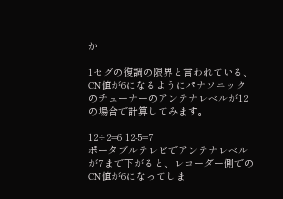か

1セグの復調の限界と言われている、CN値が6になるようにパナソニックのチューナーのアンテナレベルが12の場合で計算してみます。

12÷2=6 12-5=7
ポータブルテレビでアンテナレベルが7まで下がると、レコーダー側でのCN値が6になってしま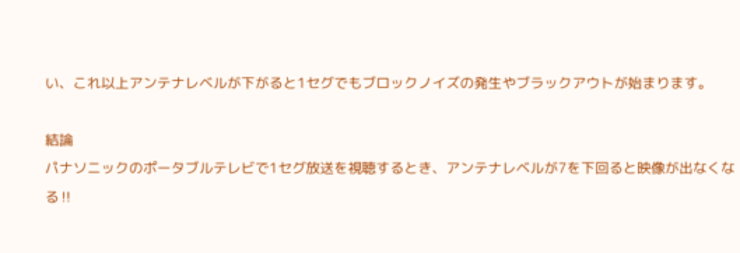い、これ以上アンテナレベルが下がると1セグでもブロックノイズの発生やブラックアウトが始まります。

結論
パナソニックのポータブルテレビで1セグ放送を視聴するとき、アンテナレベルが7を下回ると映像が出なくなる‼